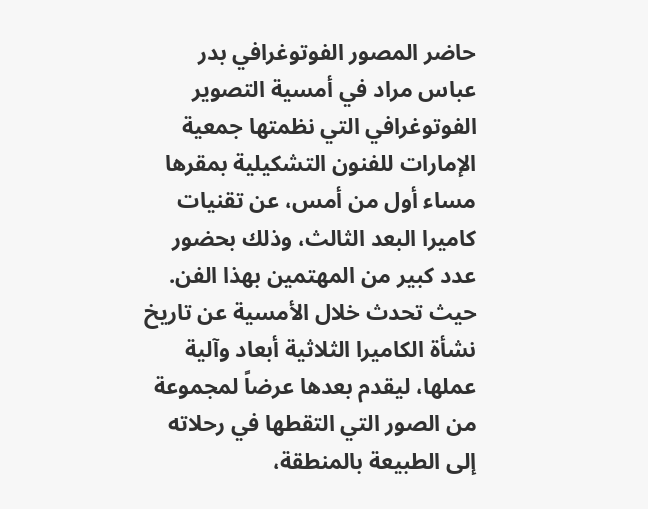حاضر المصور الفوتوغرافي بدر عباس مراد في أمسية التصوير الفوتوغرافي التي نظمتها جمعية الإمارات للفنون التشكيلية بمقرها مساء أول من أمس، عن تقنيات كاميرا البعد الثالث، وذلك بحضور عدد كبير من المهتمين بهذا الفن. حيث تحدث خلال الأمسية عن تاريخ نشأة الكاميرا الثلاثية أبعاد وآلية عملها، ليقدم بعدها عرضاً لمجموعة من الصور التي التقطها في رحلاته إلى الطبيعة بالمنطقة،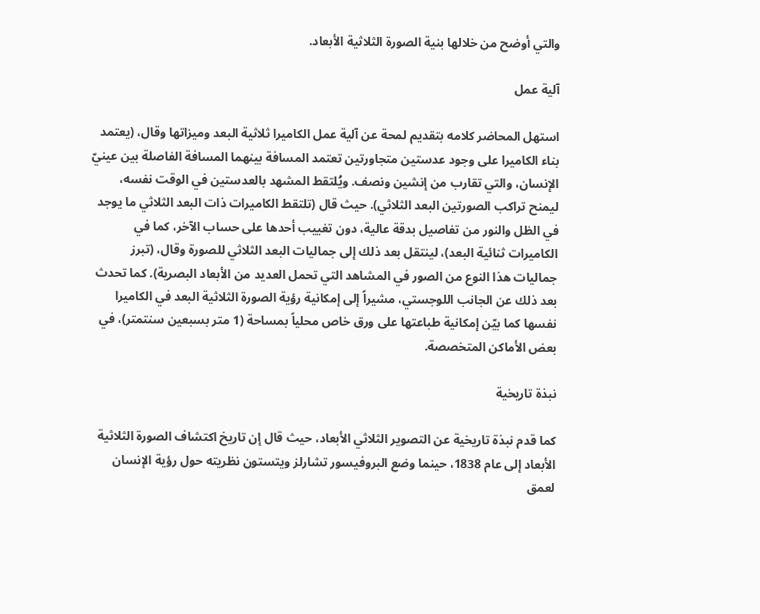والتي أوضح من خلالها بنية الصورة الثلاثية الأبعاد.

آلية عمل

استهل المحاضر كلامه بتقديم لمحة عن آلية عمل الكاميرا ثلاثية البعد وميزاتها وقال، (يعتمد بناء الكاميرا على وجود عدستين متجاورتين تعتمد المسافة بينهما المسافة الفاصلة بين عينيّ الإنسان، والتي تقارب من إنشين ونصف. ويُلتقط المشهد بالعدستين في الوقت نفسه، ليمنح تراكب الصورتين البعد الثلاثي). حيث قال (تلتقط الكاميرات ذات البعد الثلاثي ما يوجد في الظل والنور من تفاصيل بدقة عالية، دون تغييب أحدها على حساب الآخر، كما في الكاميرات ثنائية البعد)، لينتقل بعد ذلك إلى جماليات البعد الثلاثي للصورة وقال، (تبرز جماليات هذا النوع من الصور في المشاهد التي تحمل العديد من الأبعاد البصرية). كما تحدث بعد ذلك عن الجانب اللوجستي، مشيراً إلى إمكانية رؤية الصورة الثلاثية البعد في الكاميرا نفسها كما بيّن إمكانية طباعتها على ورق خاص محلياً بمساحة (1 متر بسبعين سنتمتر)، في بعض الأماكن المتخصصة.

نبذة تاريخية

كما قدم نبذة تاريخية عن التصوير الثلاثي الأبعاد، حيث قال إن تاريخ اكتشاف الصورة الثلاثية الأبعاد إلى عام 1838، حينما وضع البروفيسور تشارلز ويتستون نظريته حول رؤية الإنسان لعمق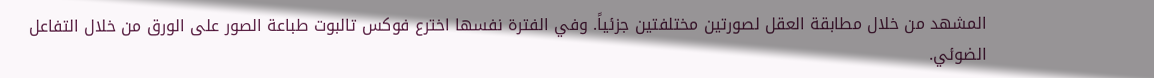المشهد من خلال مطابقة العقل لصورتين مختلفتين جزئياً. وفي الفترة نفسها اخترع فوكس تالبوت طباعة الصور على الورق من خلال التفاعل الضوئي.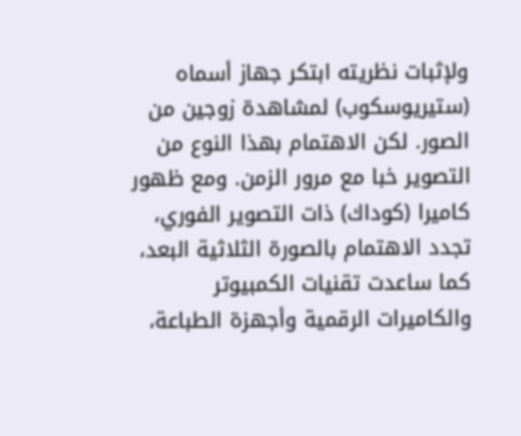ولإثبات نظريته ابتكر جهاز أسماه (ستيريوسكوب) لمشاهدة زوجين من الصور. لكن الاهتمام بهذا النوع من التصوير خبا مع مرور الزمن. ومع ظهور كاميرا (كوداك) ذات التصوير الفوري، تجدد الاهتمام بالصورة الثلاثية البعد، كما ساعدت تقنيات الكمبيوتر والكاميرات الرقمية وأجهزة الطباعة،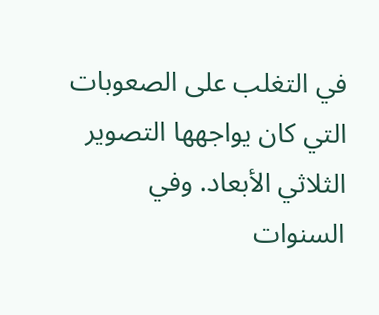في التغلب على الصعوبات التي كان يواجهها التصوير الثلاثي الأبعاد. وفي السنوات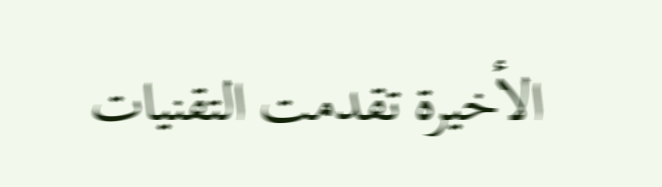الأخيرة تقدمت التقنيات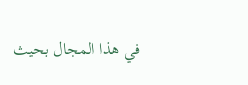في هذا المجال بحيث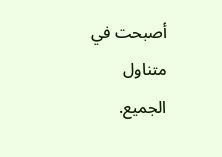أصبحت في متناول الجميع.